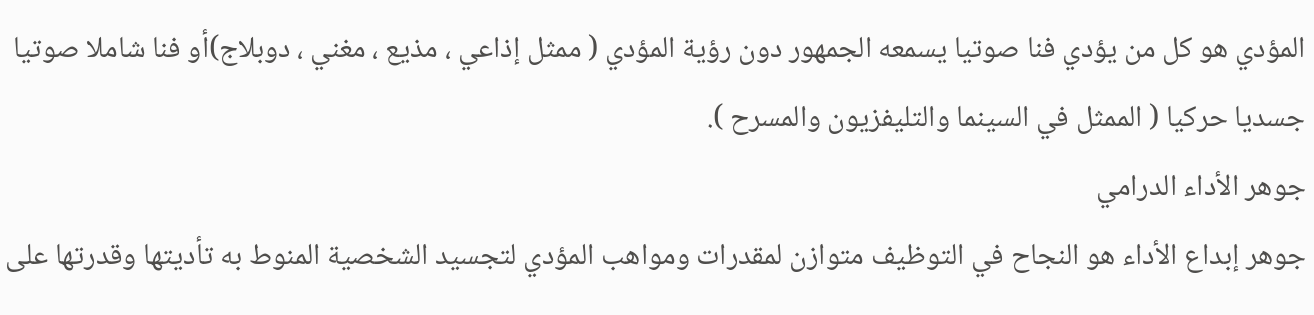المؤدي هو كل من يؤدي فنا صوتيا يسمعه الجمهور دون رؤية المؤدي ( ممثل إذاعي ، مذيع ، مغني ، دوبلاج)أو فنا شاملا صوتيا جسديا حركيا ( الممثل في السينما والتليفزيون والمسرح ).
جوهر الأداء الدرامي
جوهر إبداع الأداء هو النجاح في التوظيف متوازن لمقدرات ومواهب المؤدي لتجسيد الشخصية المنوط به تأديتها وقدرتها على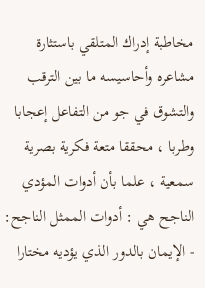مخاطبة إدراك المتلقي باستثارة مشاعره وأحاسيسه ما بين الترقب والتشوق في جو من التفاعل إعجابا وطربا ، محققا متعة فكرية بصرية سمعية ، علما بأن أدوات المؤدي الناجح هي : أدوات الممثل الناجح:
- الإيمان بالدور الذي يؤديه مختارا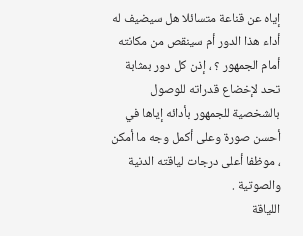إياه عن قناعة متسائلا هل سيضيف له أداء هذا الدور أم سينقص من مكانته أمام الجمهور ؟ ، إذن كل دور بمثابة تحد لإخضاع قدراته للوصول بالشخصية للجمهور بأدائه إياها في أحسن صورة وعلى أكمل وجه ما أمكن ، موظفا أعلى درجات لياقته الدنية والصوتية .
اللياقة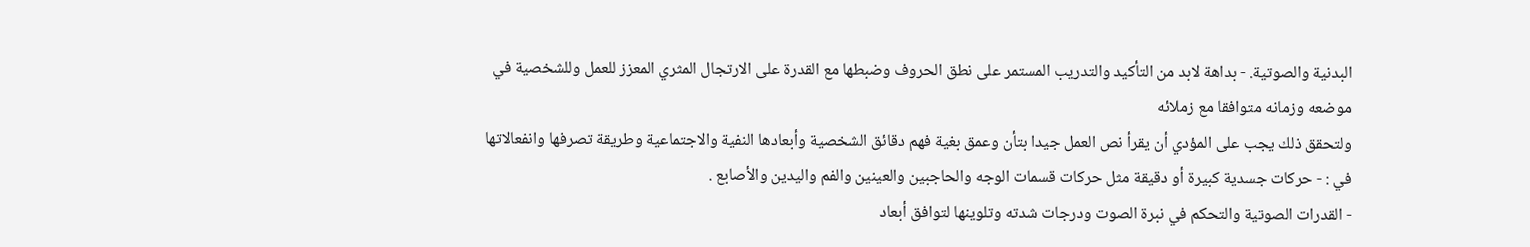البدنية والصوتية. - بداهة لابد من التأكيد والتدريب المستمر على نطق الحروف وضبطها مع القدرة على الارتجال المثري المعزز للعمل وللشخصية في موضعه وزمانه متوافقا مع زملائه
ولتحقق ذلك يجب على المؤدي أن يقرأ نص العمل جيدا بتأن وعمق بغية فهم دقائق الشخصية وأبعادها النفية والاجتماعية وطريقة تصرفها وانفعالاتها في : - حركات جسدية كبيرة أو دقيقة مثل حركات قسمات الوجه والحاجبين والعينين والفم واليدين والأصابع .
- القدرات الصوتية والتحكم في نبرة الصوت ودرجات شدته وتلوينها لتوافق أبعاد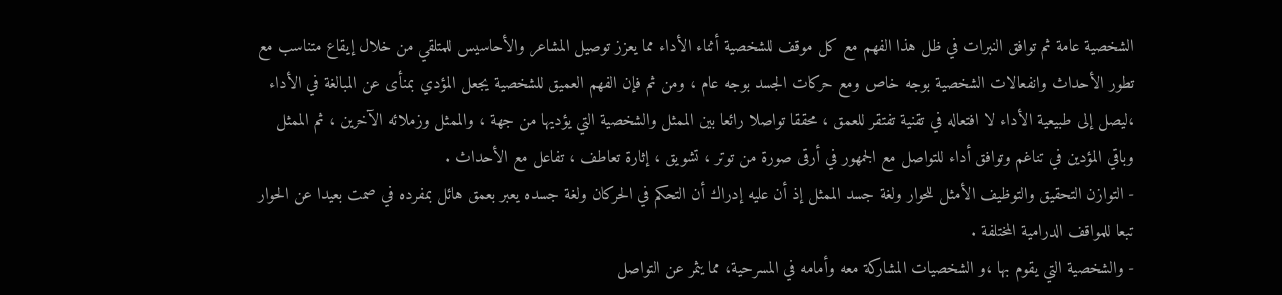الشخصية عامة ثم توافق النبرات في ظل هذا الفهم مع كل موقف للشخصية أثناء الأداء مما يعزز توصيل المشاعر والأحاسيس للمتلقي من خلال إيقاع متناسب مع تطور الأحداث وانفعالات الشخصية بوجه خاص ومع حركات الجسد بوجه عام ، ومن ثم فإن الفهم العميق للشخصية يجعل المؤدي بمنأى عن المبالغة في الأداء ،ليصل إلى طبيعية الأداء لا افتعاله في تقنية تفتقر للعمق ، محققا تواصلا رائعا بين الممثل والشخصية التي يؤديها من جهة ، والممثل وزملائه الآخرين ، ثم الممثل وباقي المؤدين في تناغم وتوافق أداء للتواصل مع الجمهور في أرقى صورة من توتر ، تشويق ، إثارة تعاطف ، تفاعل مع الأحداث .
- التوازن التحقيق والتوظيف الأمثل للحوار ولغة جسد الممثل إذ أن عليه إدراك أن التحكم في الحركان ولغة جسده يعبر بعمق هائل بمفرده في صمت بعيدا عن الحوار تبعا للمواقف الدرامية المختلفة .
- والشخصية التي يقوم بها ،و الشخصيات المشاركة معه وأمامه في المسرحية، مما يثمر عن التواصل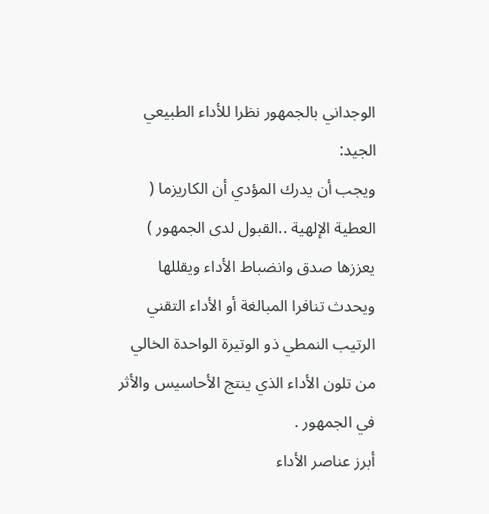الوجداني بالجمهور نظرا للأداء الطبيعي الجيد:
ويجب أن يدرك المؤدي أن الكاريزما ( العطية الإلهية ..القبول لدى الجمهور ) يعززها صدق وانضباط الأداء ويقللها ويحدث تنافرا المبالغة أو الأداء التقني الرتيب النمطي ذو الوتيرة الواحدة الخالي من تلون الأداء الذي ينتج الأحاسيس والأثر في الجمهور .
أبرز عناصر الأداء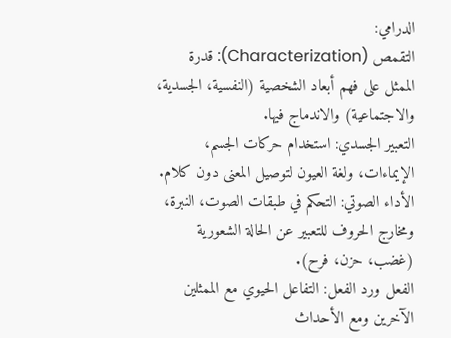الدرامي:
التقمص (Characterization): قدرة الممثل على فهم أبعاد الشخصية (النفسية، الجسدية، والاجتماعية) والاندماج فيها.
التعبير الجسدي: استخدام حركات الجسم، الإيماءات، ولغة العيون لتوصيل المعنى دون كلام.
الأداء الصوتي: التحكم في طبقات الصوت، النبرة، ومخارج الحروف للتعبير عن الحالة الشعورية (غضب، حزن، فرح).
الفعل ورد الفعل: التفاعل الحيوي مع الممثلين الآخرين ومع الأحداث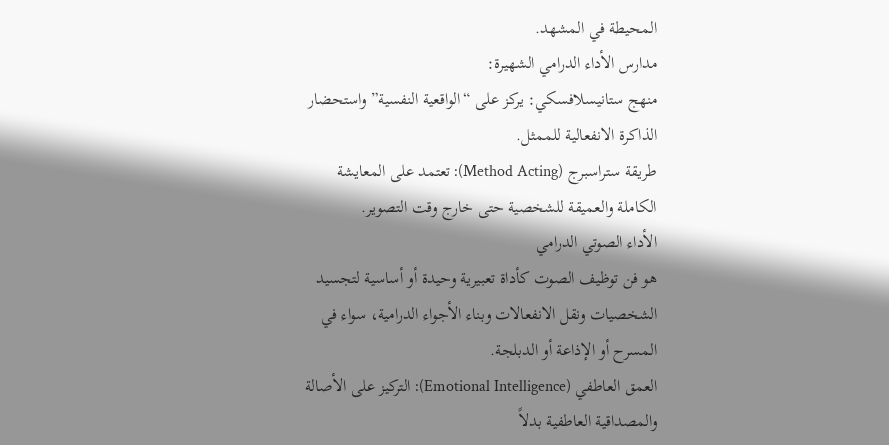المحيطة في المشهد.
مدارس الأداء الدرامي الشهيرة:
منهج ستانيسلافسكي: يركز على “الواقعية النفسية” واستحضار الذاكرة الانفعالية للممثل.
طريقة ستراسبرج (Method Acting): تعتمد على المعايشة الكاملة والعميقة للشخصية حتى خارج وقت التصوير.
الأداء الصوتي الدرامي
هو فن توظيف الصوت كأداة تعبيرية وحيدة أو أساسية لتجسيد الشخصيات ونقل الانفعالات وبناء الأجواء الدرامية، سواء في المسرح أو الإذاعة أو الدبلجة.
العمق العاطفي (Emotional Intelligence): التركيز على الأصالة والمصداقية العاطفية بدلاً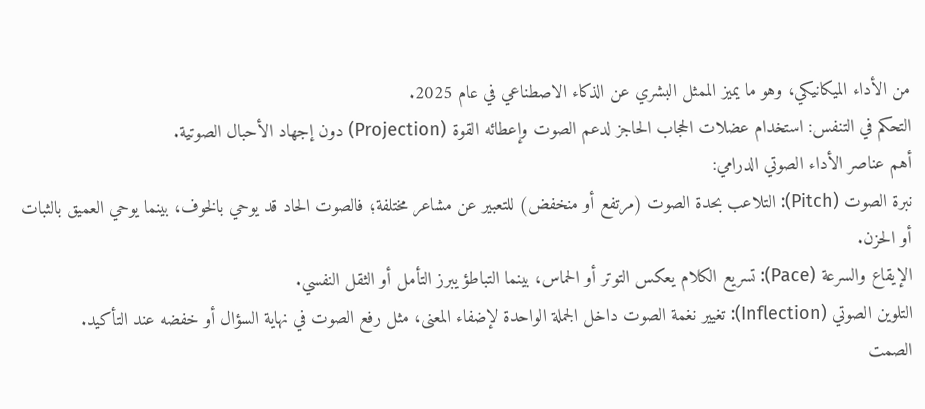من الأداء الميكانيكي، وهو ما يميز الممثل البشري عن الذكاء الاصطناعي في عام 2025.
التحكم في التنفس: استخدام عضلات الحجاب الحاجز لدعم الصوت وإعطائه القوة (Projection) دون إجهاد الأحبال الصوتية.
أهم عناصر الأداء الصوتي الدرامي:
نبرة الصوت (Pitch): التلاعب بحدة الصوت (مرتفع أو منخفض) للتعبير عن مشاعر مختلفة؛ فالصوت الحاد قد يوحي بالخوف، بينما يوحي العميق بالثبات أو الحزن.
الإيقاع والسرعة (Pace): تسريع الكلام يعكس التوتر أو الحماس، بينما التباطؤ يبرز التأمل أو الثقل النفسي.
التلوين الصوتي (Inflection): تغيير نغمة الصوت داخل الجملة الواحدة لإضفاء المعنى، مثل رفع الصوت في نهاية السؤال أو خفضه عند التأكيد.
الصمت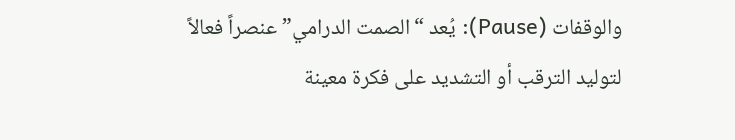والوقفات (Pause): يُعد “الصمت الدرامي” عنصراً فعالاً لتوليد الترقب أو التشديد على فكرة معينة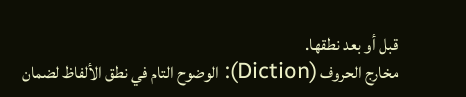قبل أو بعد نطقها.
مخارج الحروف (Diction): الوضوح التام في نطق الألفاظ لضمان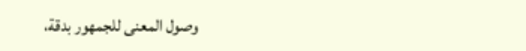وصول المعنى للجمهور بدقة،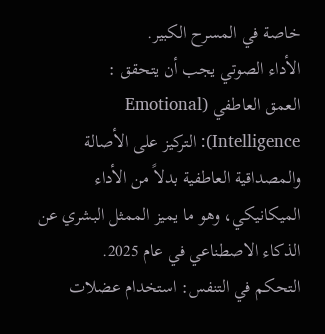خاصة في المسرح الكبير.
الأداء الصوتي يجب أن يتحقق :
العمق العاطفي (Emotional Intelligence): التركيز على الأصالة والمصداقية العاطفية بدلاً من الأداء الميكانيكي، وهو ما يميز الممثل البشري عن الذكاء الاصطناعي في عام 2025.
التحكم في التنفس: استخدام عضلات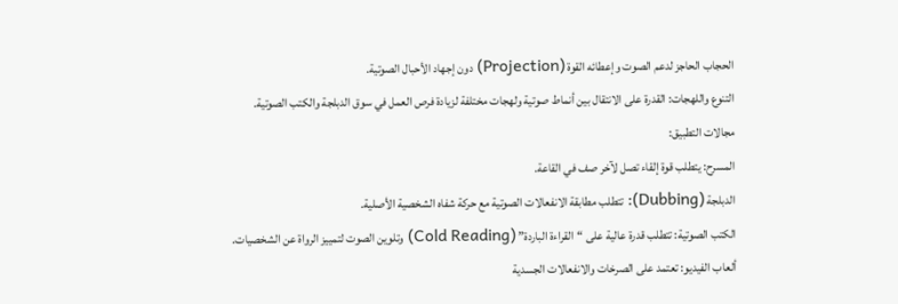الحجاب الحاجز لدعم الصوت وإعطائه القوة (Projection) دون إجهاد الأحبال الصوتية.
التنوع واللهجات: القدرة على الانتقال بين أنماط صوتية ولهجات مختلفة لزيادة فرص العمل في سوق الدبلجة والكتب الصوتية.
مجالات التطبيق:
المسرح: يتطلب قوة إلقاء تصل لآخر صف في القاعة.
الدبلجة (Dubbing): تتطلب مطابقة الانفعالات الصوتية مع حركة شفاه الشخصية الأصلية.
الكتب الصوتية: تتطلب قدرة عالية على “القراءة الباردة” (Cold Reading) وتلوين الصوت لتمييز الرواة عن الشخصيات.
ألعاب الفيديو: تعتمد على الصرخات والانفعالات الجسدية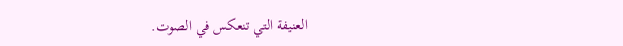العنيفة التي تنعكس في الصوت.